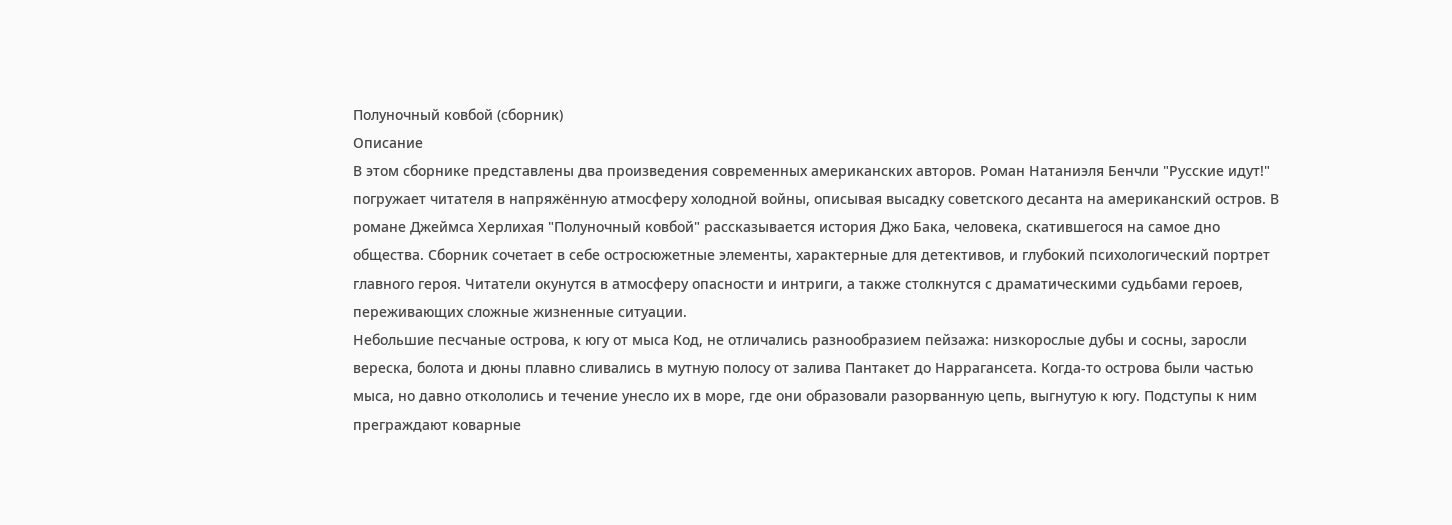Полуночный ковбой (сборник)
Описание
В этом сборнике представлены два произведения современных американских авторов. Роман Натаниэля Бенчли "Русские идут!" погружает читателя в напряжённую атмосферу холодной войны, описывая высадку советского десанта на американский остров. В романе Джеймса Херлихая "Полуночный ковбой" рассказывается история Джо Бака, человека, скатившегося на самое дно общества. Сборник сочетает в себе остросюжетные элементы, характерные для детективов, и глубокий психологический портрет главного героя. Читатели окунутся в атмосферу опасности и интриги, а также столкнутся с драматическими судьбами героев, переживающих сложные жизненные ситуации.
Небольшие песчаные острова, к югу от мыса Код, не отличались разнообразием пейзажа: низкорослые дубы и сосны, заросли вереска, болота и дюны плавно сливались в мутную полосу от залива Пантакет до Наррагансета. Когда-то острова были частью мыса, но давно откололись и течение унесло их в море, где они образовали разорванную цепь, выгнутую к югу. Подступы к ним преграждают коварные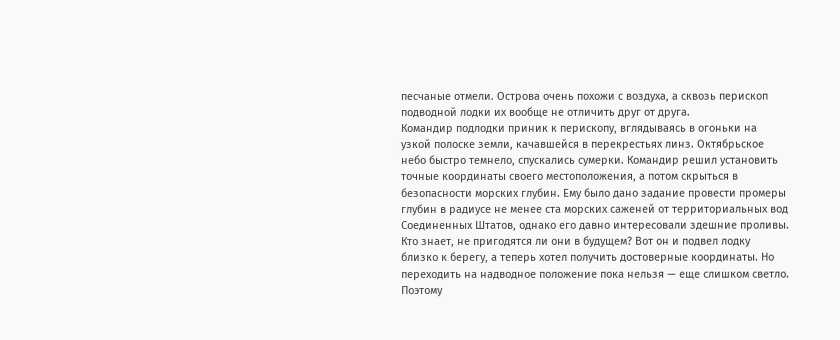песчаные отмели. Острова очень похожи с воздуха, а сквозь перископ подводной лодки их вообще не отличить друг от друга.
Командир подлодки приник к перископу, вглядываясь в огоньки на узкой полоске земли, качавшейся в перекрестьях линз. Октябрьское небо быстро темнело, спускались сумерки. Командир решил установить точные координаты своего местоположения, а потом скрыться в безопасности морских глубин. Ему было дано задание провести промеры глубин в радиусе не менее ста морских саженей от территориальных вод Соединенных Штатов, однако его давно интересовали здешние проливы. Кто знает, не пригодятся ли они в будущем? Вот он и подвел лодку близко к берегу, а теперь хотел получить достоверные координаты. Но переходить на надводное положение пока нельзя — еще слишком светло. Поэтому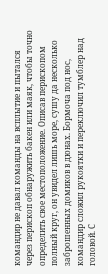командир не давал команды на всплытие и пытался через перископ обнаружить бакен или маяк, чтобы точно определить свое местоположение. Описав перископом полный круг, он увидел лишь море, сушу да несколько заброшенных домиков в дюнах. Бормоча под нос, командир сложил рукоятки и переключил тумблер над головой. С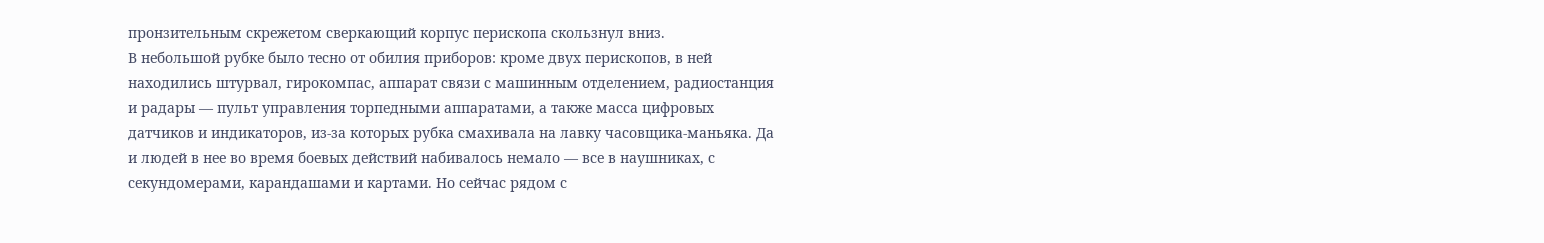пронзительным скрежетом сверкающий корпус перископа скользнул вниз.
В небольшой рубке было тесно от обилия приборов: кроме двух перископов, в ней находились штурвал, гирокомпас, аппарат связи с машинным отделением, радиостанция и радары — пульт управления торпедными аппаратами, а также масса цифровых датчиков и индикаторов, из-за которых рубка смахивала на лавку часовщика-маньяка. Да и людей в нее во время боевых действий набивалось немало — все в наушниках, с секундомерами, карандашами и картами. Но сейчас рядом с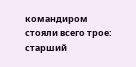командиром стояли всего трое: старший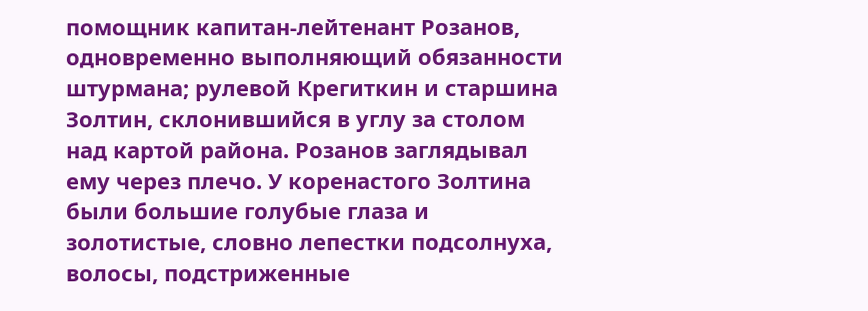помощник капитан-лейтенант Розанов, одновременно выполняющий обязанности штурмана; рулевой Крегиткин и старшина Золтин, склонившийся в углу за столом над картой района. Розанов заглядывал ему через плечо. У коренастого Золтина были большие голубые глаза и золотистые, словно лепестки подсолнуха, волосы, подстриженные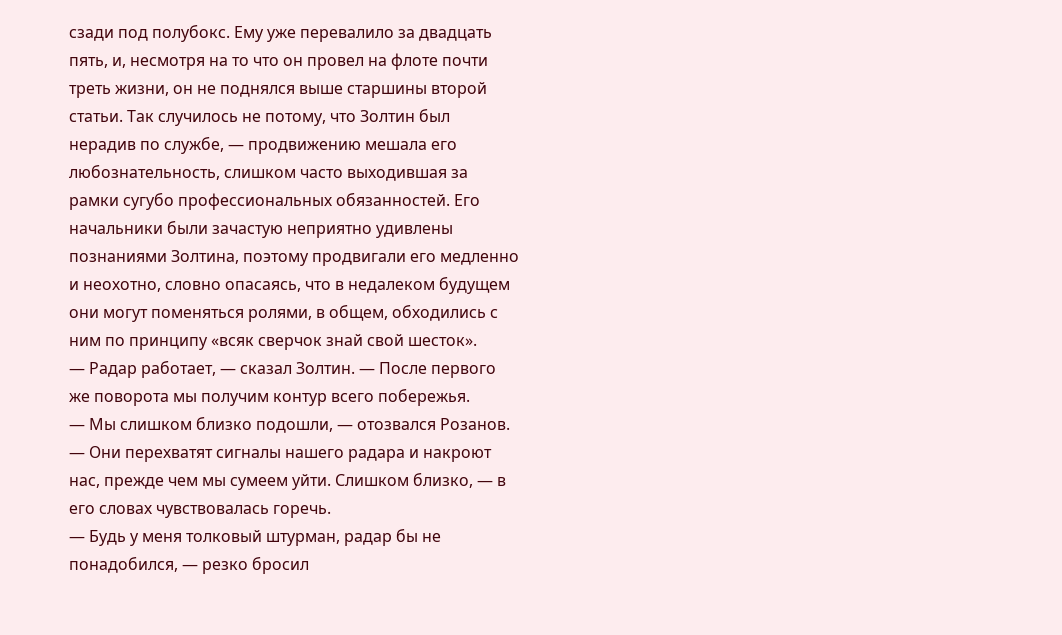сзади под полубокс. Ему уже перевалило за двадцать пять, и, несмотря на то что он провел на флоте почти треть жизни, он не поднялся выше старшины второй статьи. Так случилось не потому, что Золтин был нерадив по службе, — продвижению мешала его любознательность, слишком часто выходившая за рамки сугубо профессиональных обязанностей. Его начальники были зачастую неприятно удивлены познаниями Золтина, поэтому продвигали его медленно и неохотно, словно опасаясь, что в недалеком будущем они могут поменяться ролями, в общем, обходились с ним по принципу «всяк сверчок знай свой шесток».
— Радар работает, — сказал Золтин. — После первого же поворота мы получим контур всего побережья.
— Мы слишком близко подошли, — отозвался Розанов. — Они перехватят сигналы нашего радара и накроют нас, прежде чем мы сумеем уйти. Слишком близко, — в его словах чувствовалась горечь.
— Будь у меня толковый штурман, радар бы не понадобился, — резко бросил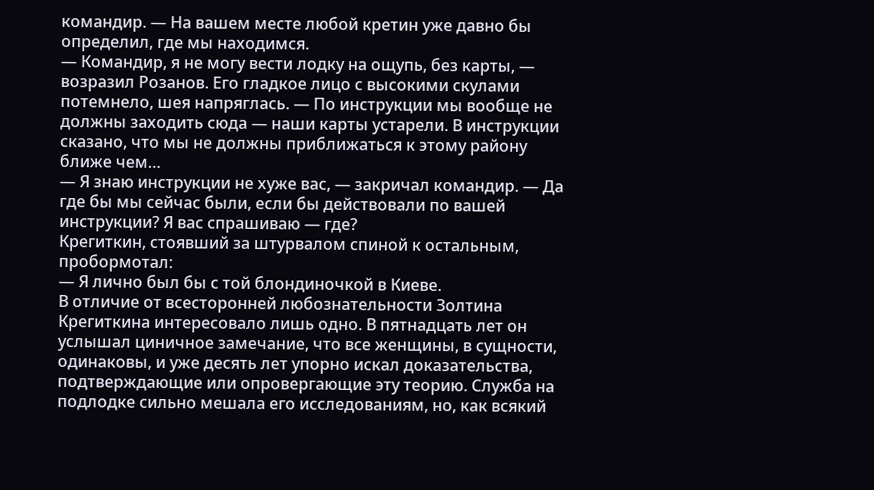командир. — На вашем месте любой кретин уже давно бы определил, где мы находимся.
— Командир, я не могу вести лодку на ощупь, без карты, — возразил Розанов. Его гладкое лицо с высокими скулами потемнело, шея напряглась. — По инструкции мы вообще не должны заходить сюда — наши карты устарели. В инструкции сказано, что мы не должны приближаться к этому району ближе чем…
— Я знаю инструкции не хуже вас, — закричал командир. — Да где бы мы сейчас были, если бы действовали по вашей инструкции? Я вас спрашиваю — где?
Крегиткин, стоявший за штурвалом спиной к остальным, пробормотал:
— Я лично был бы с той блондиночкой в Киеве.
В отличие от всесторонней любознательности Золтина Крегиткина интересовало лишь одно. В пятнадцать лет он услышал циничное замечание, что все женщины, в сущности, одинаковы, и уже десять лет упорно искал доказательства, подтверждающие или опровергающие эту теорию. Служба на подлодке сильно мешала его исследованиям, но, как всякий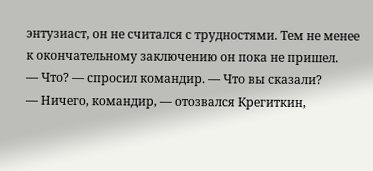энтузиаст, он не считался с трудностями. Тем не менее к окончательному заключению он пока не пришел.
— Что? — спросил командир. — Что вы сказали?
— Ничего, командир, — отозвался Крегиткин,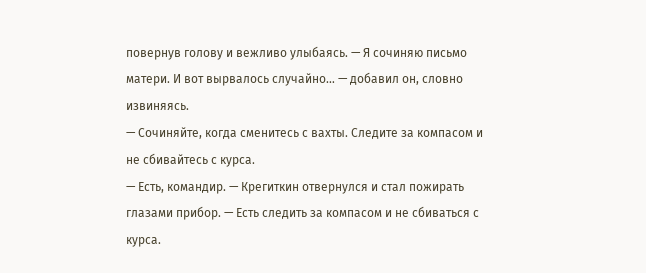повернув голову и вежливо улыбаясь. — Я сочиняю письмо матери. И вот вырвалось случайно… — добавил он, словно извиняясь.
— Сочиняйте, когда сменитесь с вахты. Следите за компасом и не сбивайтесь с курса.
— Есть, командир. — Крегиткин отвернулся и стал пожирать глазами прибор. — Есть следить за компасом и не сбиваться с курса.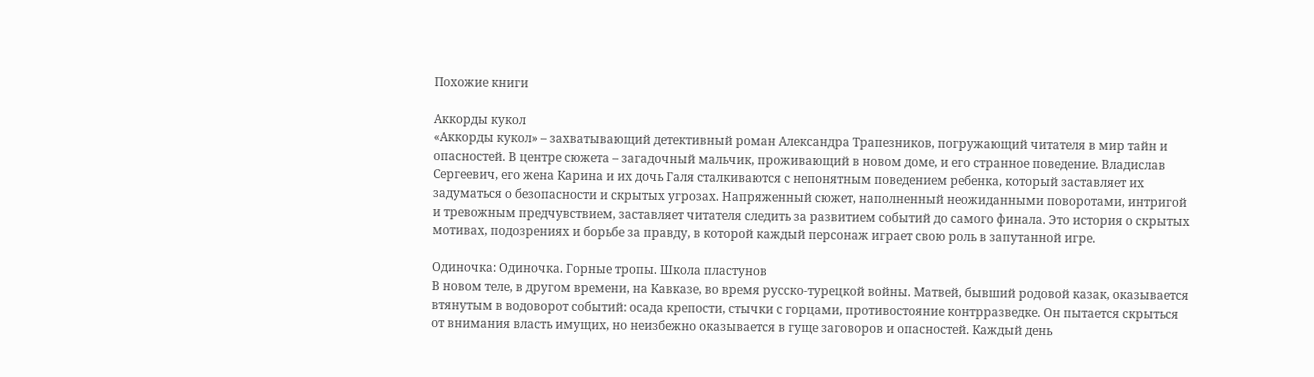Похожие книги

Аккорды кукол
«Аккорды кукол» – захватывающий детективный роман Александра Трапезников, погружающий читателя в мир тайн и опасностей. В центре сюжета – загадочный мальчик, проживающий в новом доме, и его странное поведение. Владислав Сергеевич, его жена Карина и их дочь Галя сталкиваются с непонятным поведением ребенка, который заставляет их задуматься о безопасности и скрытых угрозах. Напряженный сюжет, наполненный неожиданными поворотами, интригой и тревожным предчувствием, заставляет читателя следить за развитием событий до самого финала. Это история о скрытых мотивах, подозрениях и борьбе за правду, в которой каждый персонаж играет свою роль в запутанной игре.

Одиночка: Одиночка. Горные тропы. Школа пластунов
В новом теле, в другом времени, на Кавказе, во время русско-турецкой войны. Матвей, бывший родовой казак, оказывается втянутым в водоворот событий: осада крепости, стычки с горцами, противостояние контрразведке. Он пытается скрыться от внимания власть имущих, но неизбежно оказывается в гуще заговоров и опасностей. Каждый день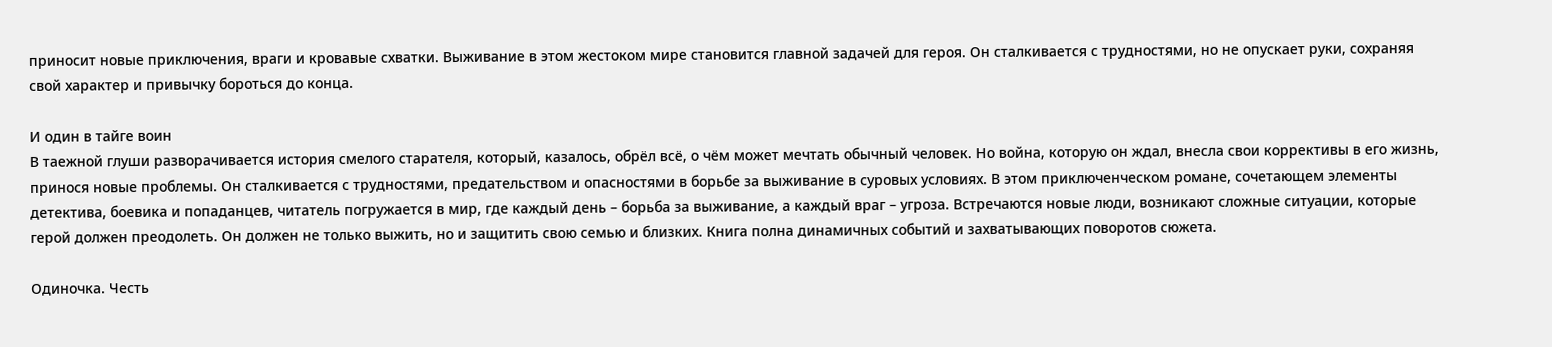приносит новые приключения, враги и кровавые схватки. Выживание в этом жестоком мире становится главной задачей для героя. Он сталкивается с трудностями, но не опускает руки, сохраняя свой характер и привычку бороться до конца.

И один в тайге воин
В таежной глуши разворачивается история смелого старателя, который, казалось, обрёл всё, о чём может мечтать обычный человек. Но война, которую он ждал, внесла свои коррективы в его жизнь, принося новые проблемы. Он сталкивается с трудностями, предательством и опасностями в борьбе за выживание в суровых условиях. В этом приключенческом романе, сочетающем элементы детектива, боевика и попаданцев, читатель погружается в мир, где каждый день – борьба за выживание, а каждый враг – угроза. Встречаются новые люди, возникают сложные ситуации, которые герой должен преодолеть. Он должен не только выжить, но и защитить свою семью и близких. Книга полна динамичных событий и захватывающих поворотов сюжета.

Одиночка. Честь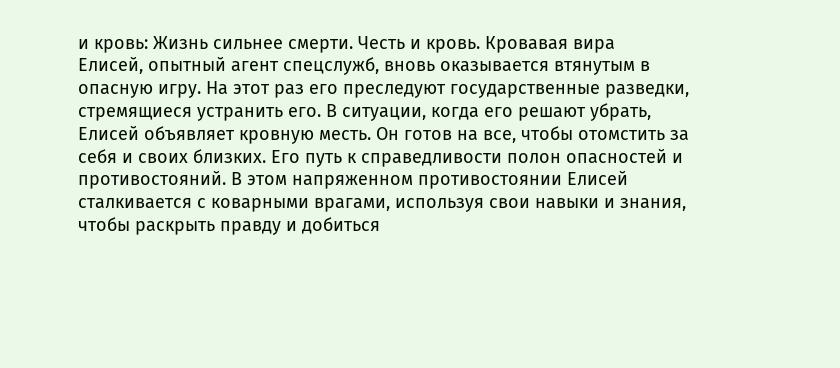и кровь: Жизнь сильнее смерти. Честь и кровь. Кровавая вира
Елисей, опытный агент спецслужб, вновь оказывается втянутым в опасную игру. На этот раз его преследуют государственные разведки, стремящиеся устранить его. В ситуации, когда его решают убрать, Елисей объявляет кровную месть. Он готов на все, чтобы отомстить за себя и своих близких. Его путь к справедливости полон опасностей и противостояний. В этом напряженном противостоянии Елисей сталкивается с коварными врагами, используя свои навыки и знания, чтобы раскрыть правду и добиться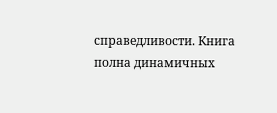справедливости. Книга полна динамичных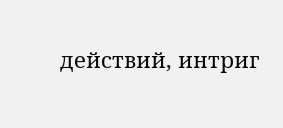действий, интриг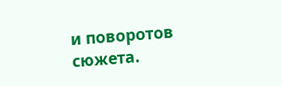и поворотов сюжета.